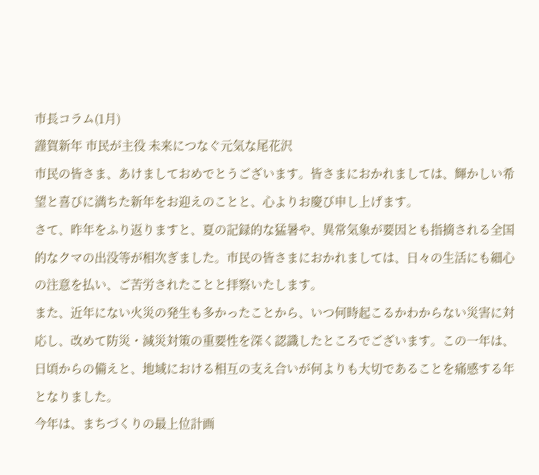市長コラム(1月)
謹賀新年 市民が主役 未来につなぐ元気な尾花沢
市民の皆さま、あけましておめでとうございます。皆さまにおかれましては、輝かしい希望と喜びに満ちた新年をお迎えのことと、心よりお慶び申し上げます。
さて、昨年をふり返りますと、夏の記録的な猛暑や、異常気象が要因とも指摘される全国的なクマの出没等が相次ぎました。市民の皆さまにおかれましては、日々の生活にも細心の注意を払い、ご苦労されたことと拝察いたします。
また、近年にない火災の発生も多かったことから、いつ何時起こるかわからない災害に対応し、改めて防災・減災対策の重要性を深く認識したところでございます。この一年は、日頃からの備えと、地域における相互の支え合いが何よりも大切であることを痛感する年となりました。
今年は、まちづくりの最上位計画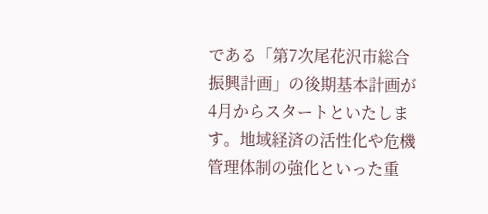である「第7次尾花沢市総合振興計画」の後期基本計画が4月からスタートといたします。地域経済の活性化や危機管理体制の強化といった重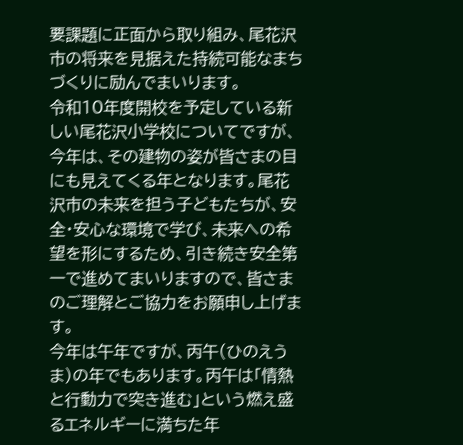要課題に正面から取り組み、尾花沢市の将来を見据えた持続可能なまちづくりに励んでまいります。
令和10年度開校を予定している新しい尾花沢小学校についてですが、今年は、その建物の姿が皆さまの目にも見えてくる年となります。尾花沢市の未来を担う子どもたちが、安全・安心な環境で学び、未来への希望を形にするため、引き続き安全第一で進めてまいりますので、皆さまのご理解とご協力をお願申し上げます。
今年は午年ですが、丙午(ひのえうま)の年でもあります。丙午は「情熱と行動力で突き進む」という燃え盛るエネルギーに満ちた年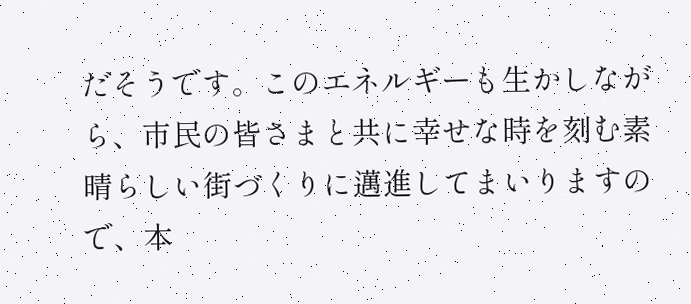だそうです。このエネルギーも生かしながら、市民の皆さまと共に幸せな時を刻む素晴らしい街づくりに邁進してまいりますので、本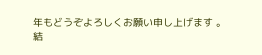年もどうぞよろしくお願い申し上げます 。
結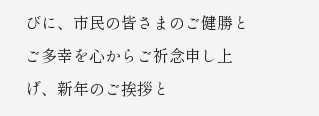びに、市民の皆さまのご健勝とご多幸を心からご祈念申し上げ、新年のご挨拶と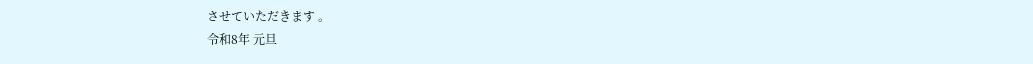させていただきます 。
令和8年 元旦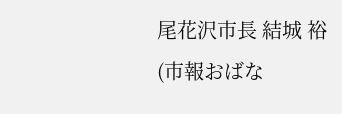尾花沢市長 結城 裕
(市報おばな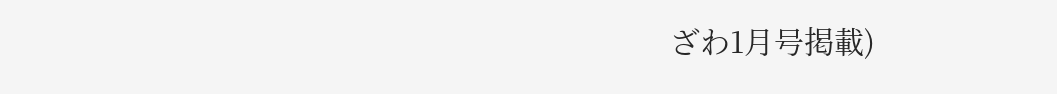ざわ1月号掲載)